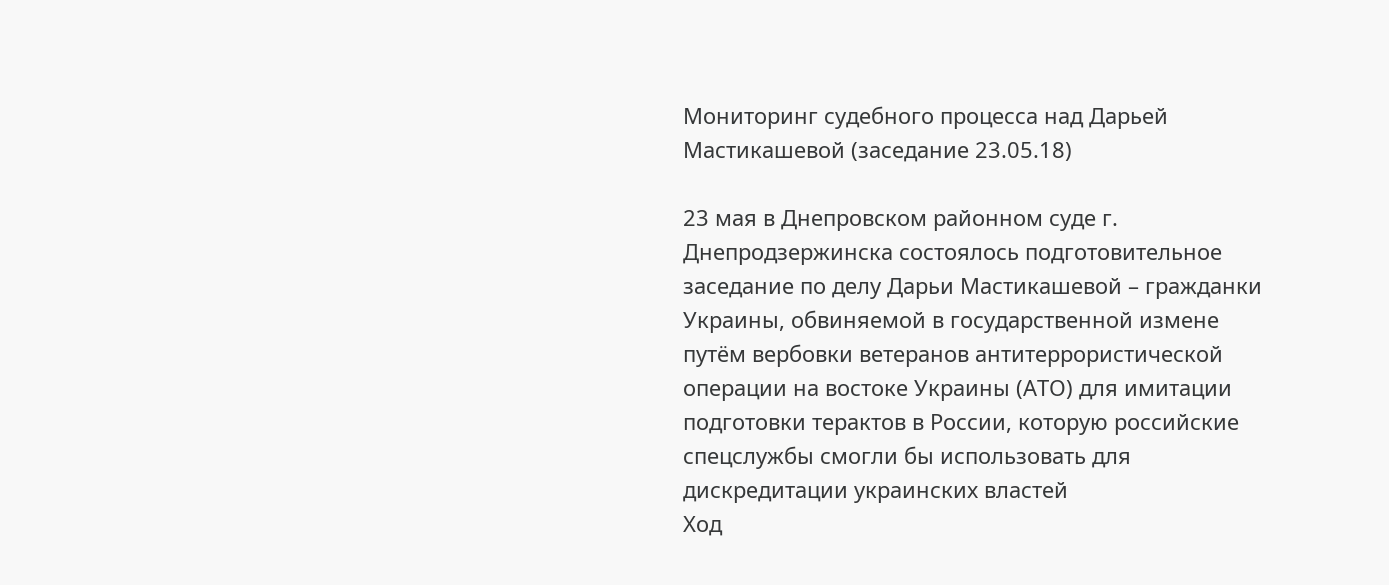Мониторинг судебного процесса над Дарьей Мастикашевой (заседание 23.05.18)

23 мая в Днепровском районном суде г. Днепродзержинска состоялось подготовительное заседание по делу Дарьи Мастикашевой – гражданки Украины, обвиняемой в государственной измене путём вербовки ветеранов антитеррористической операции на востоке Украины (АТО) для имитации подготовки терактов в России, которую российские спецслужбы смогли бы использовать для дискредитации украинских властей
Ход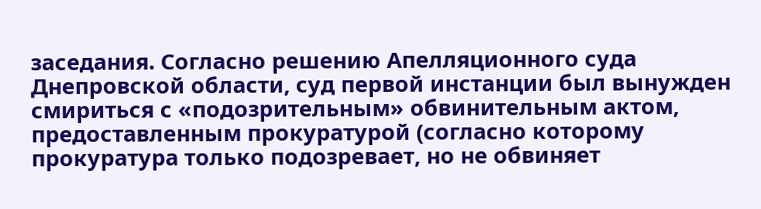заседания. Согласно решению Апелляционного суда Днепровской области, суд первой инстанции был вынужден смириться с «подозрительным» обвинительным актом, предоставленным прокуратурой (согласно которому прокуратура только подозревает, но не обвиняет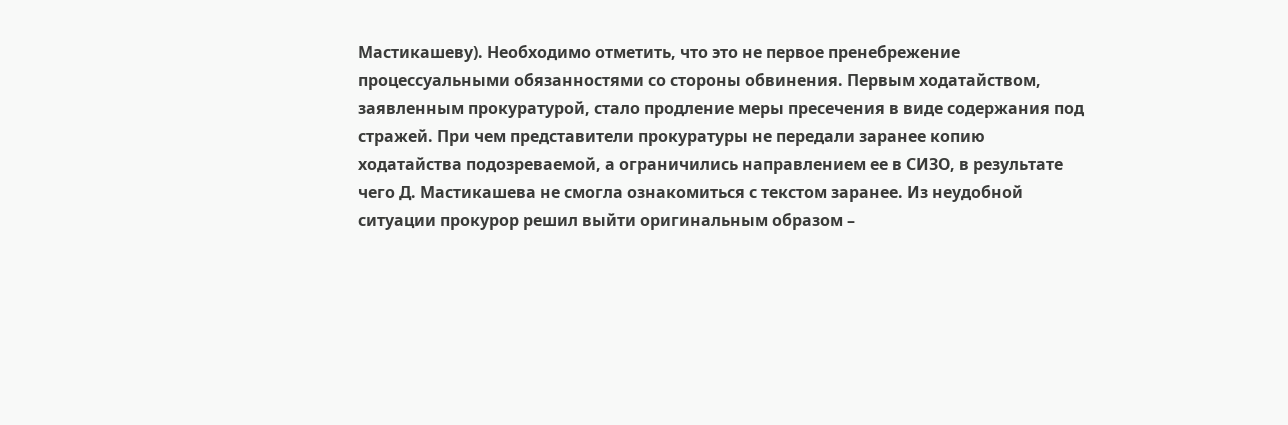Мастикашеву). Необходимо отметить, что это не первое пренебрежение процессуальными обязанностями со стороны обвинения. Первым ходатайством, заявленным прокуратурой, стало продление меры пресечения в виде содержания под стражей. При чем представители прокуратуры не передали заранее копию ходатайства подозреваемой, а ограничились направлением ее в СИЗО, в результате чего Д. Мастикашева не смогла ознакомиться с текстом заранее. Из неудобной ситуации прокурор решил выйти оригинальным образом –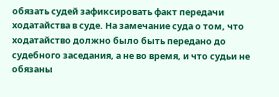обязать судей зафиксировать факт передачи ходатайства в суде. На замечание суда о том, что ходатайство должно было быть передано до судебного заседания, а не во время, и что судьи не обязаны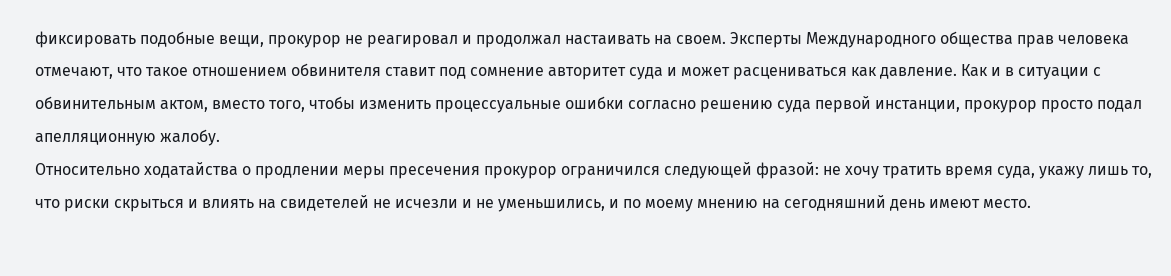фиксировать подобные вещи, прокурор не реагировал и продолжал настаивать на своем. Эксперты Международного общества прав человека отмечают, что такое отношением обвинителя ставит под сомнение авторитет суда и может расцениваться как давление. Как и в ситуации с обвинительным актом, вместо того, чтобы изменить процессуальные ошибки согласно решению суда первой инстанции, прокурор просто подал апелляционную жалобу.
Относительно ходатайства о продлении меры пресечения прокурор ограничился следующей фразой: не хочу тратить время суда, укажу лишь то, что риски скрыться и влиять на свидетелей не исчезли и не уменьшились, и по моему мнению на сегодняшний день имеют место.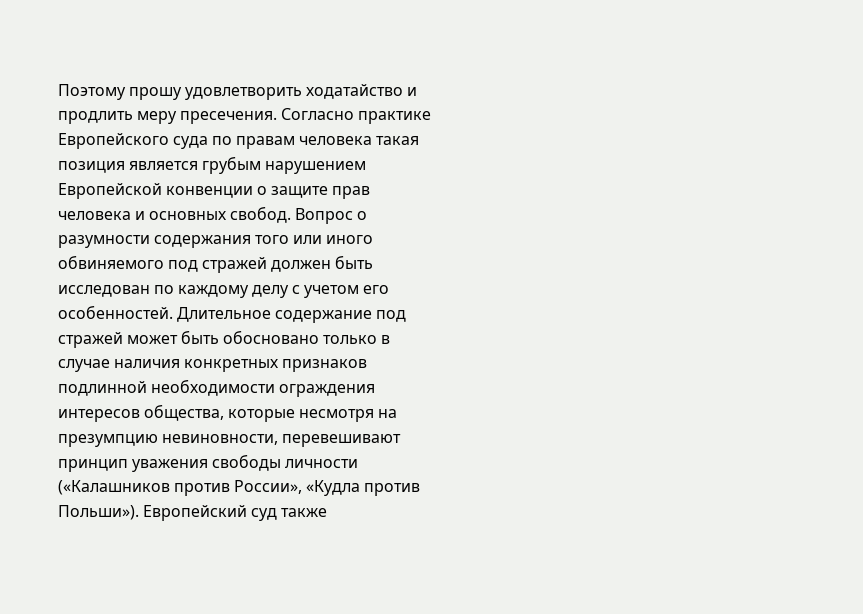Поэтому прошу удовлетворить ходатайство и продлить меру пресечения. Согласно практике Европейского суда по правам человека такая позиция является грубым нарушением Европейской конвенции о защите прав человека и основных свобод. Вопрос о разумности содержания того или иного обвиняемого под стражей должен быть исследован по каждому делу с учетом его особенностей. Длительное содержание под стражей может быть обосновано только в случае наличия конкретных признаков подлинной необходимости ограждения интересов общества, которые несмотря на презумпцию невиновности, перевешивают принцип уважения свободы личности («Калашников против России», «Кудла против Польши»). Европейский суд также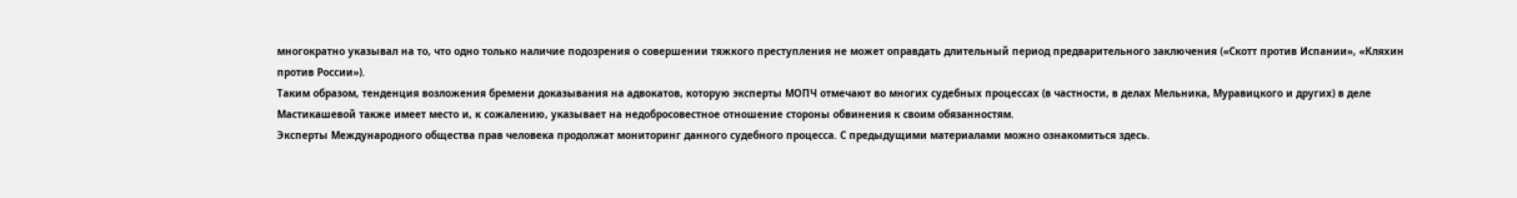многократно указывал на то, что одно только наличие подозрения о совершении тяжкого преступления не может оправдать длительный период предварительного заключения («Скотт против Испании», «Кляхин против России»).
Таким образом, тенденция возложения бремени доказывания на адвокатов, которую эксперты МОПЧ отмечают во многих судебных процессах (в частности, в делах Мельника, Муравицкого и других) в деле Мастикашевой также имеет место и, к сожалению, указывает на недобросовестное отношение стороны обвинения к своим обязанностям.
Эксперты Международного общества прав человека продолжат мониторинг данного судебного процесса. С предыдущими материалами можно ознакомиться здесь.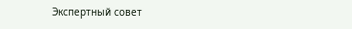Экспертный совет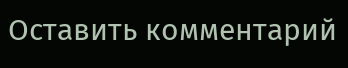Оставить комментарий